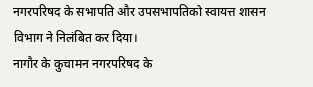नगरपरिषद के सभापति और उपसभापतिको स्वायत्त शासन विभाग ने निलंबित कर दिया।
नागौर के कुचामन नगरपरिषद के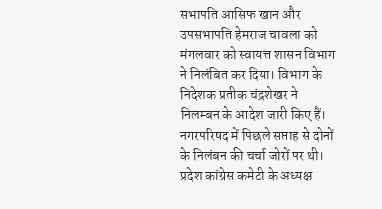सभापति आसिफ खान और उपसभापति हेमराज चावला को मंगलवार को स्वायत्त शासन विभाग ने निलंबित कर दिया। विभाग के निदेशक प्रतीक चंद्रशेखर ने निलम्बन के आदेश जारी किए हैं। नगरपरिषद में पिछले सप्ताह से दोनों के निलंबन की चर्चा जोरों पर थी। प्रदेश कांग्रेस कमेटी के अध्यक्ष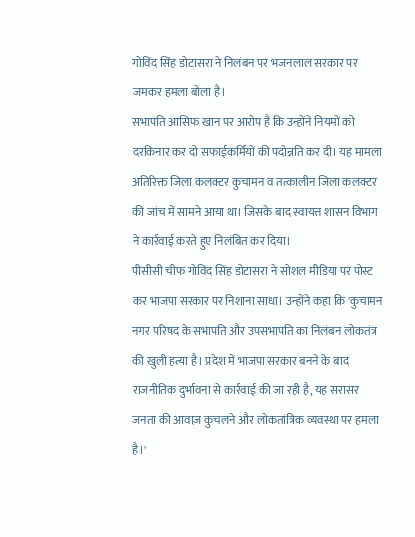गोविंद सिंह डोटासरा ने निलंबन पर भजनलाल सरकार पर जमकर हमला बोला है।
सभापति आसिफ खान पर आरोप है कि उन्होंने नियमों को दरकिनार कर दो सफाईकर्मियों की पदोन्नति कर दी। यह मामला अतिरिक्त जिला कलक्टर कुचामन व तत्कालीन जिला कलक्टर की जांच में सामने आया था। जिसके बाद स्वायत्त शासन विभाग ने कार्रवाई करते हुए निलंबित कर दिया।
पीसीसी चीफ गोविंद सिंह डोटासरा ने सोशल मीडिया पर पोस्ट कर भाजपा सरकार पर निशाना साधा। उन्होंने कहा कि 'कुचामन नगर परिषद के सभापति और उपसभापति का निलंबन लोकतंत्र की खुली हत्या है। प्रदेश में भाजपा सरकार बनने के बाद राजनीतिक दुर्भावना से कार्रवाई की जा रही है, यह सरासर जनता की आवाज़ कुचलने और लोकतांत्रिक व्यवस्था पर हमला है।'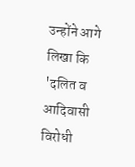उन्होंने आगे लिखा कि 'दलित व आदिवासी विरोधी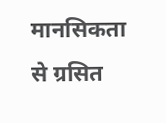मानसिकता से ग्रसित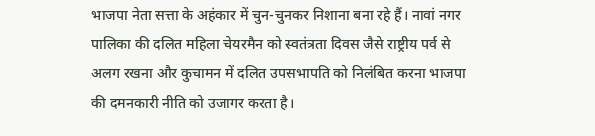भाजपा नेता सत्ता के अहंकार में चुन-चुनकर निशाना बना रहे हैं। नावां नगर पालिका की दलित महिला चेयरमैन को स्वतंत्रता दिवस जैसे राष्ट्रीय पर्व से अलग रखना और कुचामन में दलित उपसभापति को निलंबित करना भाजपा की दमनकारी नीति को उजागर करता है।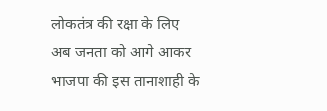लोकतंत्र की रक्षा के लिए अब जनता को आगे आकर भाजपा की इस तानाशाही के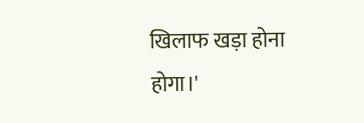खिलाफ खड़ा होना होगा।'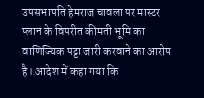उपसभापति हेमराज चावला पर मास्टर प्लान के विपरीत कीमती भूमि का वाणिज्यिक पट्टा जारी करवाने का आरोप है। आदेश में कहा गया कि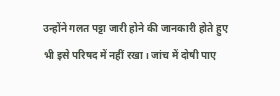उन्होंने गलत पट्टा जारी होने की जानकारी होते हुए भी इसे परिषद में नहीं रखा। जांच में दोषी पाए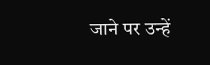जाने पर उन्हें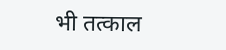भी तत्काल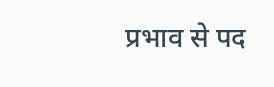प्रभाव से पद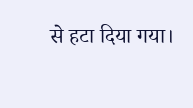से हटा दिया गया।